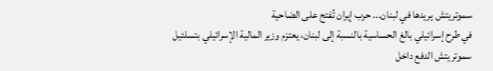سموتريتش يريدها في لبنان... حرب إيران تُفتح على الضاحية
في طرح إسرائيلي بالغ الحساسية بالنسبة إلى لبنان، يعتزم وزير المالية الإسرائيلي بتسلئيل سموتريتش الدفع داخل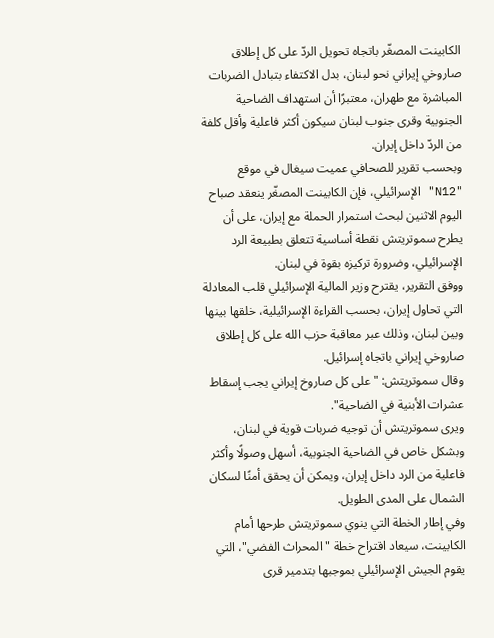الكابينت المصغّر باتجاه تحويل الردّ على كل إطلاق صاروخي إيراني نحو لبنان، بدل الاكتفاء بتبادل الضربات المباشرة مع طهران، معتبرًا أن استهداف الضاحية الجنوبية وقرى جنوب لبنان سيكون أكثر فاعلية وأقل كلفة من الردّ داخل إيران.
وبحسب تقرير للصحافي عميت سيغال في موقع "N12" الإسرائيلي، فإن الكابينت المصغّر ينعقد صباح اليوم الاثنين لبحث استمرار الحملة مع إيران، على أن يطرح سموتريتش نقطة أساسية تتعلق بطبيعة الرد الإسرائيلي، وضرورة تركيزه بقوة في لبنان.
ووفق التقرير، يقترح وزير المالية الإسرائيلي قلب المعادلة التي تحاول إيران، بحسب القراءة الإسرائيلية، خلقها بينها وبين لبنان، وذلك عبر معاقبة حزب الله على كل إطلاق صاروخي إيراني باتجاه إسرائيل.
وقال سموتريتش: "على كل صاروخ إيراني يجب إسقاط عشرات الأبنية في الضاحية".
ويرى سموتريتش أن توجيه ضربات قوية في لبنان، وبشكل خاص في الضاحية الجنوبية، أسهل وصولًا وأكثر فاعلية من الرد داخل إيران، ويمكن أن يحقق أمنًا لسكان الشمال على المدى الطويل.
وفي إطار الخطة التي ينوي سموتريتش طرحها أمام الكابينت، سيعاد اقتراح خطة "المحراث الفضي"، التي يقوم الجيش الإسرائيلي بموجبها بتدمير قرى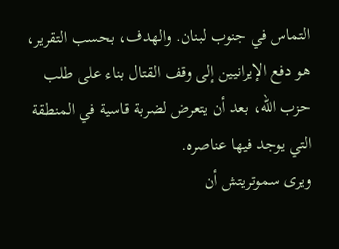التماس في جنوب لبنان. والهدف، بحسب التقرير، هو دفع الإيرانيين إلى وقف القتال بناء على طلب حزب الله، بعد أن يتعرض لضربة قاسية في المنطقة التي يوجد فيها عناصره.
ويرى سموتريتش أن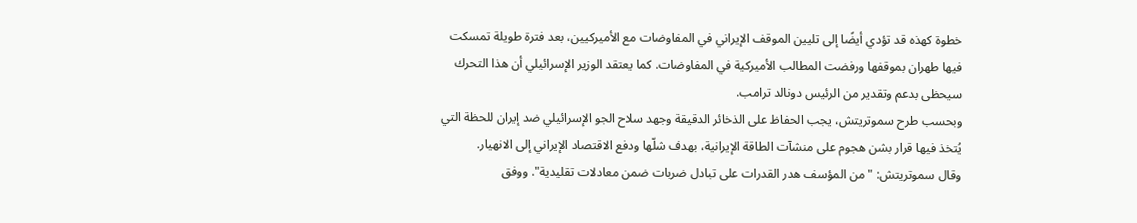خطوة كهذه قد تؤدي أيضًا إلى تليين الموقف الإيراني في المفاوضات مع الأميركيين، بعد فترة طويلة تمسكت فيها طهران بموقفها ورفضت المطالب الأميركية في المفاوضات. كما يعتقد الوزير الإسرائيلي أن هذا التحرك سيحظى بدعم وتقدير من الرئيس دونالد ترامب.
وبحسب طرح سموتريتش، يجب الحفاظ على الذخائر الدقيقة وجهد سلاح الجو الإسرائيلي ضد إيران للحظة التي يُتخذ فيها قرار بشن هجوم على منشآت الطاقة الإيرانية، بهدف شلّها ودفع الاقتصاد الإيراني إلى الانهيار.
وقال سموتريتش: "من المؤسف هدر القدرات على تبادل ضربات ضمن معادلات تقليدية". ووفق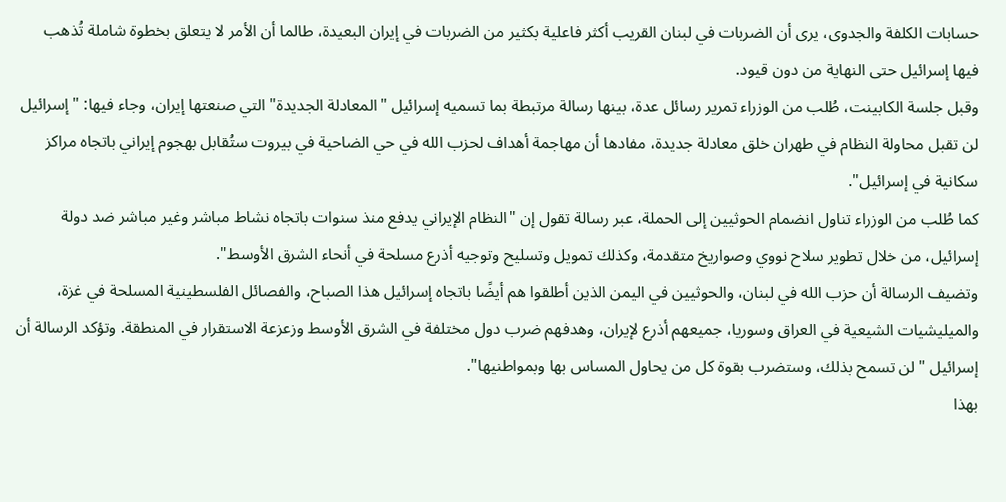حسابات الكلفة والجدوى، يرى أن الضربات في لبنان القريب أكثر فاعلية بكثير من الضربات في إيران البعيدة، طالما أن الأمر لا يتعلق بخطوة شاملة تُذهب فيها إسرائيل حتى النهاية من دون قيود.
وقبل جلسة الكابينت، طُلب من الوزراء تمرير رسائل عدة، بينها رسالة مرتبطة بما تسميه إسرائيل "المعادلة الجديدة" التي صنعتها إيران، وجاء فيها: "إسرائيل لن تقبل محاولة النظام في طهران خلق معادلة جديدة، مفادها أن مهاجمة أهداف لحزب الله في حي الضاحية في بيروت ستُقابل بهجوم إيراني باتجاه مراكز سكانية في إسرائيل".
كما طُلب من الوزراء تناول انضمام الحوثيين إلى الحملة، عبر رسالة تقول إن "النظام الإيراني يدفع منذ سنوات باتجاه نشاط مباشر وغير مباشر ضد دولة إسرائيل، من خلال تطوير سلاح نووي وصواريخ متقدمة، وكذلك تمويل وتسليح وتوجيه أذرع مسلحة في أنحاء الشرق الأوسط".
وتضيف الرسالة أن حزب الله في لبنان، والحوثيين في اليمن الذين أطلقوا هم أيضًا باتجاه إسرائيل هذا الصباح، والفصائل الفلسطينية المسلحة في غزة، والميليشيات الشيعية في العراق وسوريا، جميعهم أذرع لإيران، وهدفهم ضرب دول مختلفة في الشرق الأوسط وزعزعة الاستقرار في المنطقة. وتؤكد الرسالة أن إسرائيل "لن تسمح بذلك، وستضرب بقوة كل من يحاول المساس بها وبمواطنيها".
بهذا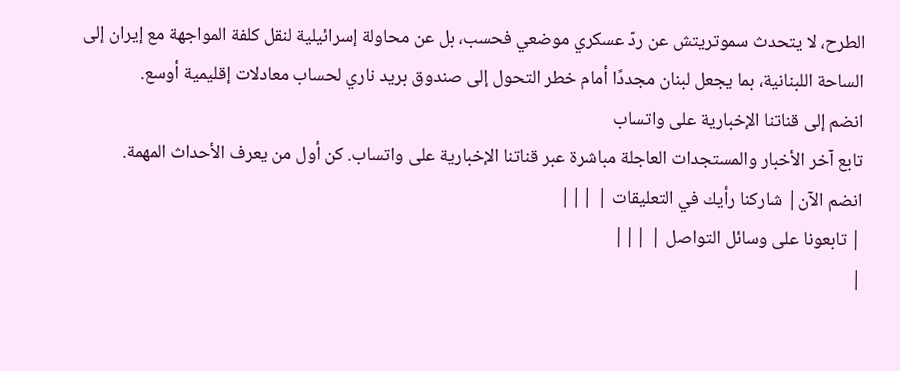الطرح، لا يتحدث سموتريتش عن ردّ عسكري موضعي فحسب، بل عن محاولة إسرائيلية لنقل كلفة المواجهة مع إيران إلى الساحة اللبنانية، بما يجعل لبنان مجددًا أمام خطر التحول إلى صندوق بريد ناري لحساب معادلات إقليمية أوسع.
انضم إلى قناتنا الإخبارية على واتساب
تابع آخر الأخبار والمستجدات العاجلة مباشرة عبر قناتنا الإخبارية على واتساب. كن أول من يعرف الأحداث المهمة.
انضم الآن| شاركنا رأيك في التعليقات | |||
| تابعونا على وسائل التواصل | |||
|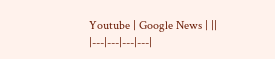Youtube | Google News | ||
|---|---|---|---|